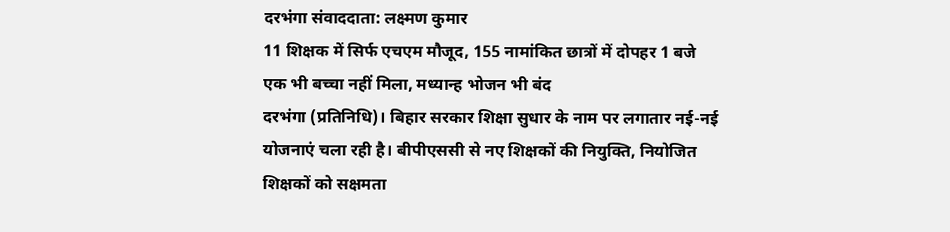दरभंगा संवाददाता: लक्ष्मण कुमार
11 शिक्षक में सिर्फ एचएम मौजूद, 155 नामांकित छात्रों में दोपहर 1 बजे एक भी बच्चा नहीं मिला, मध्यान्ह भोजन भी बंद
दरभंगा (प्रतिनिधि)। बिहार सरकार शिक्षा सुधार के नाम पर लगातार नई-नई योजनाएं चला रही है। बीपीएससी से नए शिक्षकों की नियुक्ति, नियोजित शिक्षकों को सक्षमता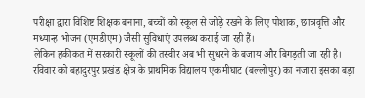परीक्षा द्वारा विशिष्ट शिक्षक बनाना, बच्चों को स्कूल से जोड़े रखने के लिए पोशाक, छात्रवृत्ति और मध्यान्ह भोजन (एमडीएम) जैसी सुविधाएं उपलब्ध कराई जा रही हैं।
लेकिन हकीकत में सरकारी स्कूलों की तस्वीर अब भी सुधरने के बजाय और बिगड़ती जा रही है। रविवार को बहादुरपुर प्रखंड क्षेत्र के प्राथमिक विद्यालय एकमीघाट (बल्लोपुर) का नजारा इसका बड़ा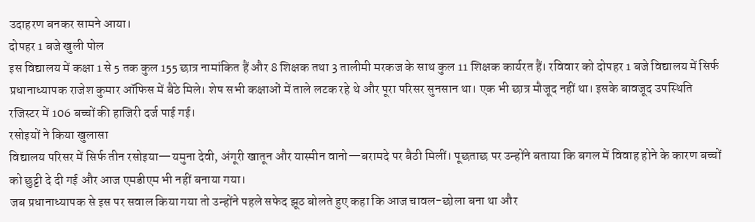उदाहरण बनकर सामने आया।
दोपहर 1 बजे खुली पोल
इस विद्यालय में कक्षा 1 से 5 तक कुल 155 छात्र नामांकित हैं और 8 शिक्षक तथा 3 तालीमी मरकज के साथ कुल 11 शिक्षक कार्यरत हैं। रविवार को दोपहर 1 बजे विद्यालय में सिर्फ प्रधानाध्यापक राजेश कुमार ऑफिस में बैठे मिले। शेष सभी कक्षाओं में ताले लटक रहे थे और पूरा परिसर सुनसान था। एक भी छात्र मौजूद नहीं था। इसके बावजूद उपस्थिति रजिस्टर में 106 बच्चों की हाजिरी दर्ज पाई गई।
रसोइयों ने किया खुलासा
विद्यालय परिसर में सिर्फ तीन रसोइया—यमुना देवी, अंगूरी खातून और यास्मीन वानो—बरामदे पर बैठी मिलीं। पूछताछ पर उन्होंने बताया कि बगल में विवाह होने के कारण बच्चों को छुट्टी दे दी गई और आज एमडीएम भी नहीं बनाया गया।
जब प्रधानाध्यापक से इस पर सवाल किया गया तो उन्होंने पहले सफेद झूठ बोलते हुए कहा कि आज चावल-छोला बना था और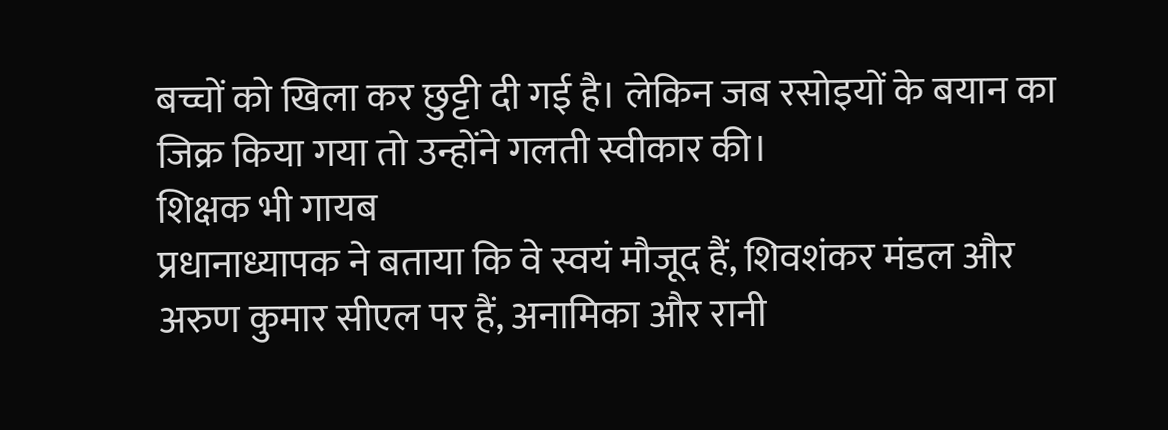बच्चों को खिला कर छुट्टी दी गई है। लेकिन जब रसोइयों के बयान का जिक्र किया गया तो उन्होंने गलती स्वीकार की।
शिक्षक भी गायब
प्रधानाध्यापक ने बताया कि वे स्वयं मौजूद हैं, शिवशंकर मंडल और अरुण कुमार सीएल पर हैं, अनामिका और रानी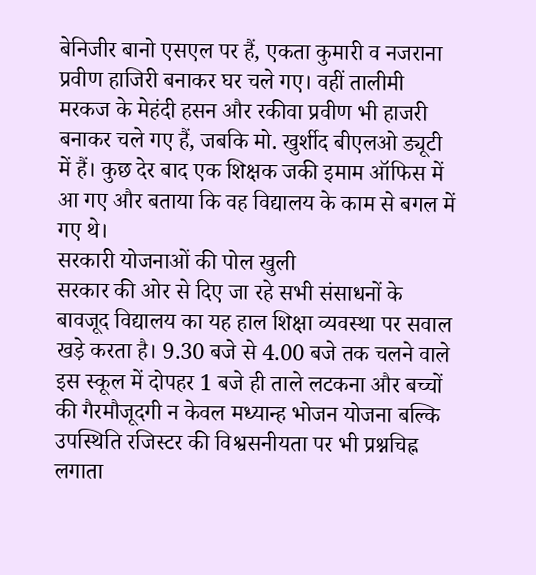बेनिजीर बानो एसएल पर हैं, एकता कुमारी व नजराना प्रवीण हाजिरी बनाकर घर चले गए। वहीं तालीमी मरकज के मेहंदी हसन और रकीवा प्रवीण भी हाजरी बनाकर चले गए हैं, जबकि मो. खुर्शीद बीएलओ ड्यूटी में हैं। कुछ देर बाद एक शिक्षक जकी इमाम ऑफिस में आ गए और बताया कि वह विद्यालय के काम से बगल में गए थे।
सरकारी योजनाओं की पोल खुली
सरकार की ओर से दिए जा रहे सभी संसाधनों के बावजूद विद्यालय का यह हाल शिक्षा व्यवस्था पर सवाल खड़े करता है। 9.30 बजे से 4.00 बजे तक चलने वाले इस स्कूल में दोपहर 1 बजे ही ताले लटकना और बच्चों की गैरमौजूदगी न केवल मध्यान्ह भोजन योजना बल्कि उपस्थिति रजिस्टर की विश्वसनीयता पर भी प्रश्नचिह्न लगाता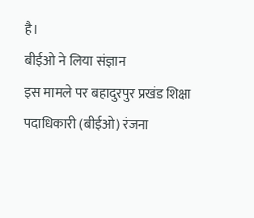है।
बीईओ ने लिया संज्ञान
इस मामले पर बहादुरपुर प्रखंड शिक्षा पदाधिकारी (बीईओ) रंजना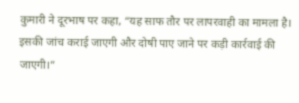कुमारी ने दूरभाष पर कहा, “यह साफ तौर पर लापरवाही का मामला है। इसकी जांच कराई जाएगी और दोषी पाए जाने पर कड़ी कार्रवाई की जाएगी।”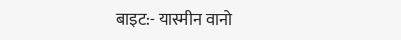बाइट:- यास्मीन वानो